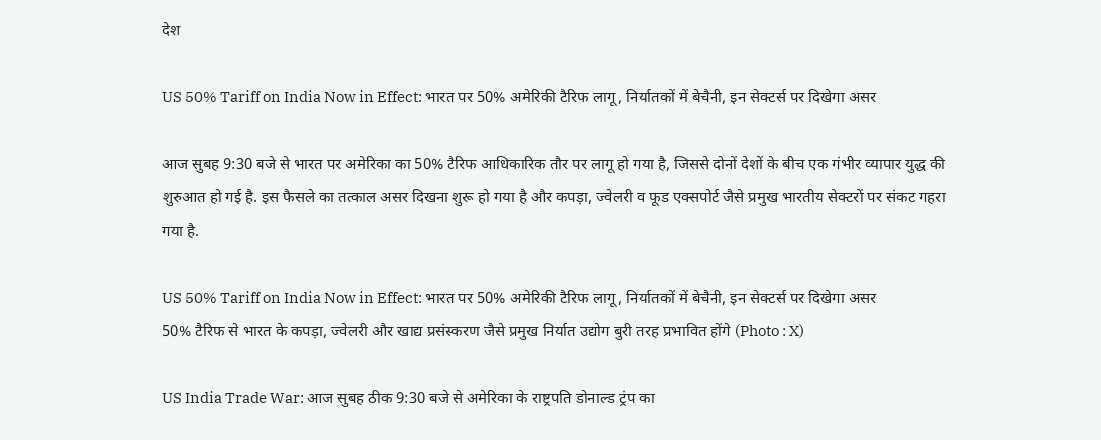देश

US 50% Tariff on India Now in Effect: भारत पर 50% अमेरिकी टैरिफ लागू, निर्यातकों में बेचैनी, इन सेक्टर्स पर दिखेगा असर

आज सुबह 9:30 बजे से भारत पर अमेरिका का 50% टैरिफ आधिकारिक तौर पर लागू हो गया है, जिससे दोनों देशों के बीच एक गंभीर व्यापार युद्ध की शुरुआत हो गई है. इस फैसले का तत्काल असर दिखना शुरू हो गया है और कपड़ा, ज्वेलरी व फूड एक्सपोर्ट जैसे प्रमुख भारतीय सेक्टरों पर संकट गहरा गया है.

US 50% Tariff on India Now in Effect: भारत पर 50% अमेरिकी टैरिफ लागू, निर्यातकों में बेचैनी, इन सेक्टर्स पर दिखेगा असर
50% टैरिफ से भारत के कपड़ा, ज्वेलरी और खाद्य प्रसंस्करण जैसे प्रमुख निर्यात उद्योग बुरी तरह प्रभावित होंगे (Photo : X)

US India Trade War: आज सुबह ठीक 9:30 बजे से अमेरिका के राष्ट्रपति डोनाल्ड ट्रंप का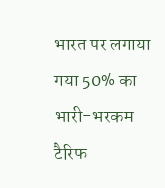भारत पर लगाया गया 50% का भारी-भरकम टैरिफ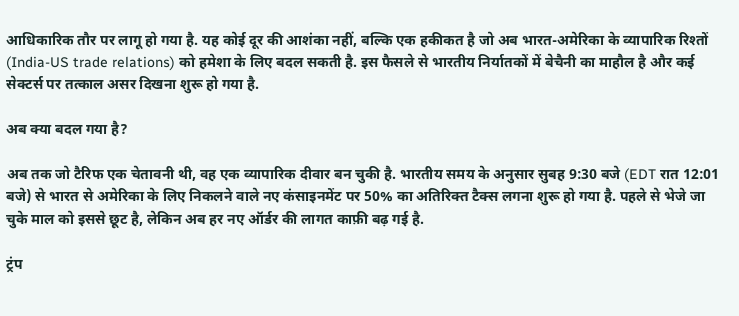आधिकारिक तौर पर लागू हो गया है. यह कोई दूर की आशंका नहीं, बल्कि एक हकीकत है जो अब भारत-अमेरिका के व्यापारिक रिश्तों (India-US trade relations) को हमेशा के लिए बदल सकती है. इस फैसले से भारतीय निर्यातकों में बेचैनी का माहौल है और कई सेक्टर्स पर तत्काल असर दिखना शुरू हो गया है.

अब क्या बदल गया है?

अब तक जो टैरिफ एक चेतावनी थी, वह एक व्यापारिक दीवार बन चुकी है. भारतीय समय के अनुसार सुबह 9:30 बजे (EDT रात 12:01 बजे) से भारत से अमेरिका के लिए निकलने वाले नए कंसाइनमेंट पर 50% का अतिरिक्त टैक्स लगना शुरू हो गया है. पहले से भेजे जा चुके माल को इससे छूट है, लेकिन अब हर नए ऑर्डर की लागत काफ़ी बढ़ गई है.

ट्रंप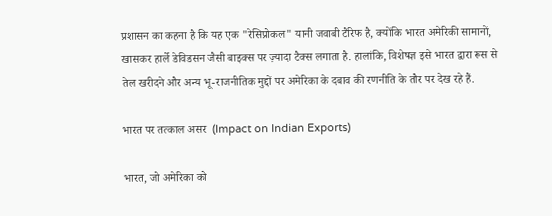प्रशासन का कहना है कि यह एक "रेसिप्रोकल" यानी जवाबी टैरिफ है, क्योंकि भारत अमेरिकी सामानों, खासकर हार्ले डेविडसन जैसी बाइक्स पर ज़्यादा टैक्स लगाता है. हालांकि, विशेषज्ञ इसे भारत द्वारा रूस से तेल खरीदने और अन्य भू-राजनीतिक मुद्दों पर अमेरिका के दबाव की रणनीति के तौर पर देख रहे हैं.

भारत पर तत्काल असर  (Impact on Indian Exports)

भारत, जो अमेरिका को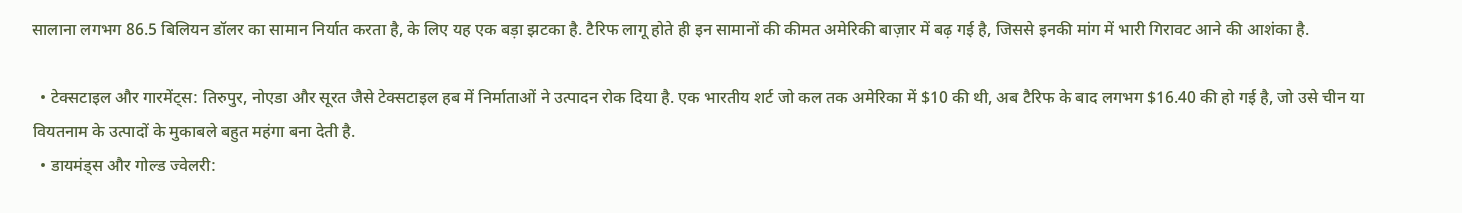सालाना लगभग 86.5 बिलियन डॉलर का सामान निर्यात करता है, के लिए यह एक बड़ा झटका है. टैरिफ लागू होते ही इन सामानों की कीमत अमेरिकी बाज़ार में बढ़ गई है, जिससे इनकी मांग में भारी गिरावट आने की आशंका है.

  • टेक्सटाइल और गारमेंट्स: तिरुपुर, नोएडा और सूरत जैसे टेक्सटाइल हब में निर्माताओं ने उत्पादन रोक दिया है. एक भारतीय शर्ट जो कल तक अमेरिका में $10 की थी, अब टैरिफ के बाद लगभग $16.40 की हो गई है, जो उसे चीन या वियतनाम के उत्पादों के मुकाबले बहुत महंगा बना देती है.
  • डायमंड्स और गोल्ड ज्वेलरी: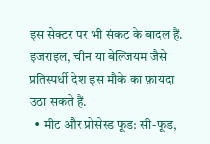इस सेक्टर पर भी संकट के बादल हैं. इजराइल, चीन या बेल्जियम जैसे प्रतिस्पर्धी देश इस मौके का फ़ायदा उठा सकते हैं.
  • मीट और प्रोसेस्ड फूड: सी-फूड,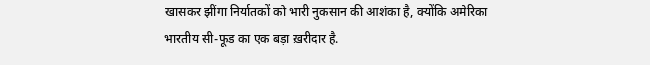खासकर झींगा निर्यातकों को भारी नुकसान की आशंका है, क्योंकि अमेरिका भारतीय सी-फूड का एक बड़ा ख़रीदार है.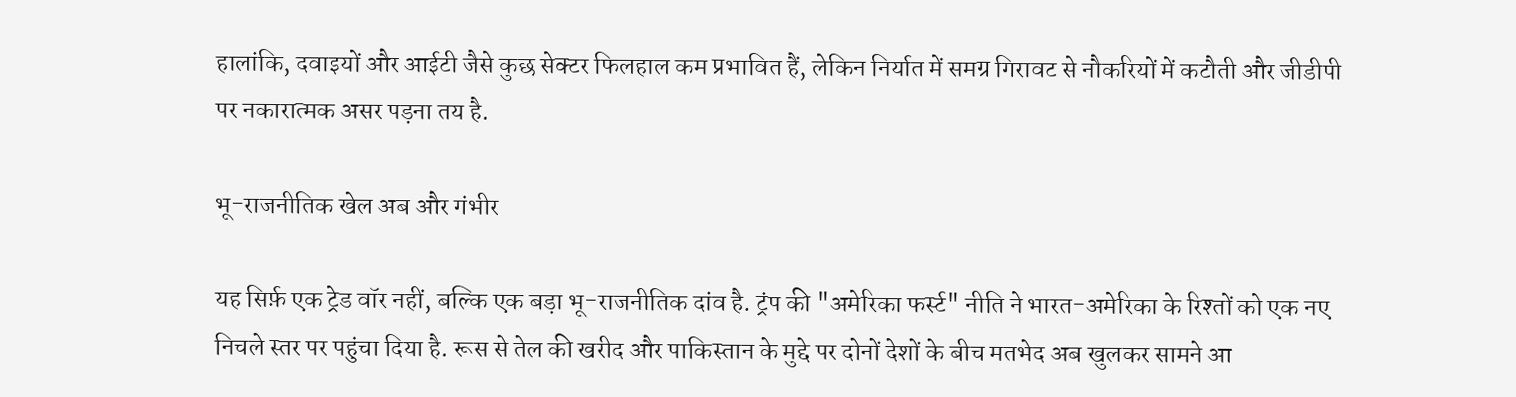हालांकि, दवाइयों और आईटी जैसे कुछ सेक्टर फिलहाल कम प्रभावित हैं, लेकिन निर्यात में समग्र गिरावट से नौकरियों में कटौती और जीडीपी पर नकारात्मक असर पड़ना तय है.

भू-राजनीतिक खेल अब और गंभीर

यह सिर्फ़ एक ट्रेड वॉर नहीं, बल्कि एक बड़ा भू-राजनीतिक दांव है. ट्रंप की "अमेरिका फर्स्ट" नीति ने भारत-अमेरिका के रिश्तों को एक नए निचले स्तर पर पहुंचा दिया है. रूस से तेल की खरीद और पाकिस्तान के मुद्दे पर दोनों देशों के बीच मतभेद अब खुलकर सामने आ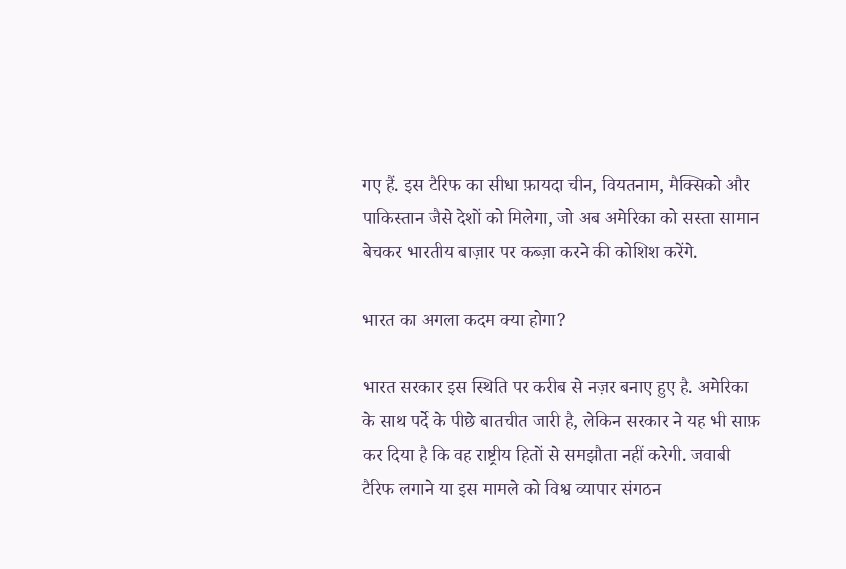गए हैं. इस टैरिफ का सीधा फ़ायदा चीन, वियतनाम, मैक्सिको और पाकिस्तान जैसे देशों को मिलेगा, जो अब अमेरिका को सस्ता सामान बेचकर भारतीय बाज़ार पर कब्ज़ा करने की कोशिश करेंगे.

भारत का अगला कदम क्या होगा?

भारत सरकार इस स्थिति पर करीब से नज़र बनाए हुए है. अमेरिका के साथ पर्दे के पीछे बातचीत जारी है, लेकिन सरकार ने यह भी साफ़ कर दिया है कि वह राष्ट्रीय हितों से समझौता नहीं करेगी. जवाबी टैरिफ लगाने या इस मामले को विश्व व्यापार संगठन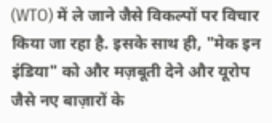(WTO) में ले जाने जैसे विकल्पों पर विचार किया जा रहा है. इसके साथ ही, "मेक इन इंडिया" को और मज़बूती देने और यूरोप जैसे नए बाज़ारों के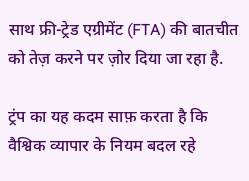साथ फ्री-ट्रेड एग्रीमेंट (FTA) की बातचीत को तेज़ करने पर ज़ोर दिया जा रहा है.

ट्रंप का यह कदम साफ़ करता है कि वैश्विक व्यापार के नियम बदल रहे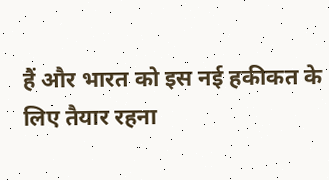हैं और भारत को इस नई हकीकत के लिए तैयार रहना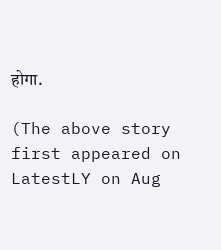होगा.

(The above story first appeared on LatestLY on Aug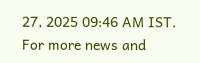27, 2025 09:46 AM IST. For more news and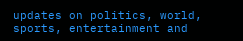updates on politics, world, sports, entertainment and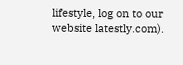lifestyle, log on to our website latestly.com).